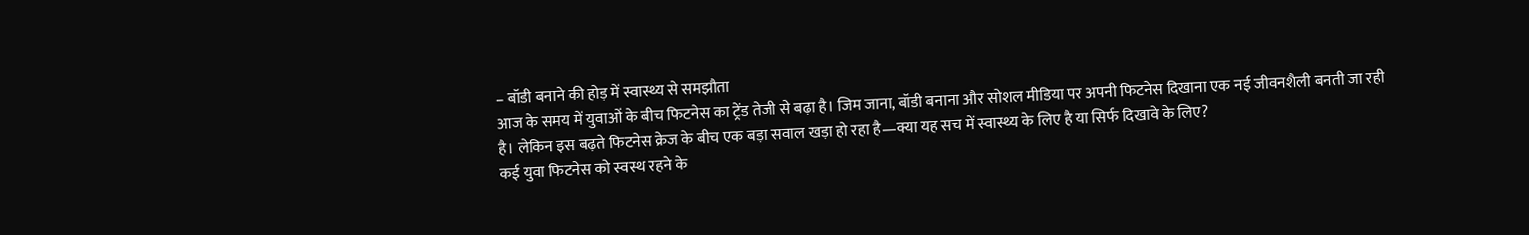– बॉडी बनाने की होड़ में स्वास्थ्य से समझौता
आज के समय में युवाओं के बीच फिटनेस का ट्रेंड तेजी से बढ़ा है। जिम जाना, बॉडी बनाना और सोशल मीडिया पर अपनी फिटनेस दिखाना एक नई जीवनशैली बनती जा रही है। लेकिन इस बढ़ते फिटनेस क्रेज के बीच एक बड़ा सवाल खड़ा हो रहा है—क्या यह सच में स्वास्थ्य के लिए है या सिर्फ दिखावे के लिए?
कई युवा फिटनेस को स्वस्थ रहने के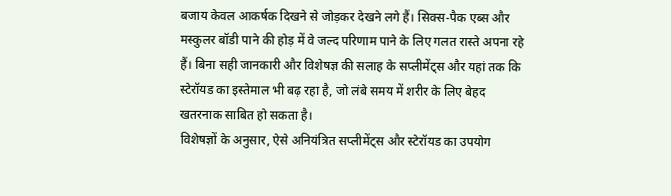बजाय केवल आकर्षक दिखने से जोड़कर देखने लगे हैं। सिक्स-पैक एब्स और मस्कुलर बॉडी पाने की होड़ में वे जल्द परिणाम पाने के लिए गलत रास्ते अपना रहे हैं। बिना सही जानकारी और विशेषज्ञ की सलाह के सप्लीमेंट्स और यहां तक कि स्टेरॉयड का इस्तेमाल भी बढ़ रहा है, जो लंबे समय में शरीर के लिए बेहद खतरनाक साबित हो सकता है।
विशेषज्ञों के अनुसार, ऐसे अनियंत्रित सप्लीमेंट्स और स्टेरॉयड का उपयोग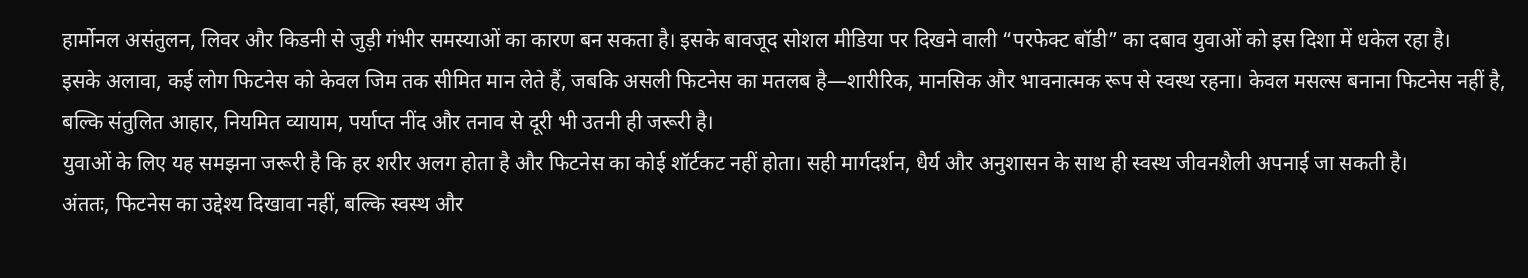हार्मोनल असंतुलन, लिवर और किडनी से जुड़ी गंभीर समस्याओं का कारण बन सकता है। इसके बावजूद सोशल मीडिया पर दिखने वाली “परफेक्ट बॉडी” का दबाव युवाओं को इस दिशा में धकेल रहा है।
इसके अलावा, कई लोग फिटनेस को केवल जिम तक सीमित मान लेते हैं, जबकि असली फिटनेस का मतलब है—शारीरिक, मानसिक और भावनात्मक रूप से स्वस्थ रहना। केवल मसल्स बनाना फिटनेस नहीं है, बल्कि संतुलित आहार, नियमित व्यायाम, पर्याप्त नींद और तनाव से दूरी भी उतनी ही जरूरी है।
युवाओं के लिए यह समझना जरूरी है कि हर शरीर अलग होता है और फिटनेस का कोई शॉर्टकट नहीं होता। सही मार्गदर्शन, धैर्य और अनुशासन के साथ ही स्वस्थ जीवनशैली अपनाई जा सकती है।
अंततः, फिटनेस का उद्देश्य दिखावा नहीं, बल्कि स्वस्थ और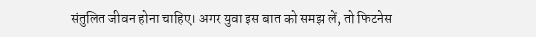संतुलित जीवन होना चाहिए। अगर युवा इस बात को समझ लें, तो फिटनेस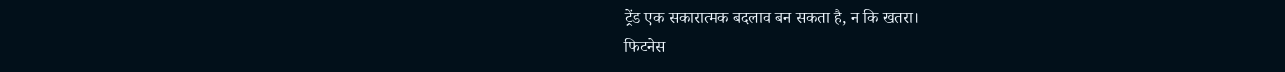ट्रेंड एक सकारात्मक बदलाव बन सकता है, न कि खतरा।
फिटनेस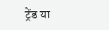ट्रेंड या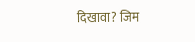दिखावा? जिम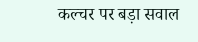कल्चर पर बड़ा सवाल